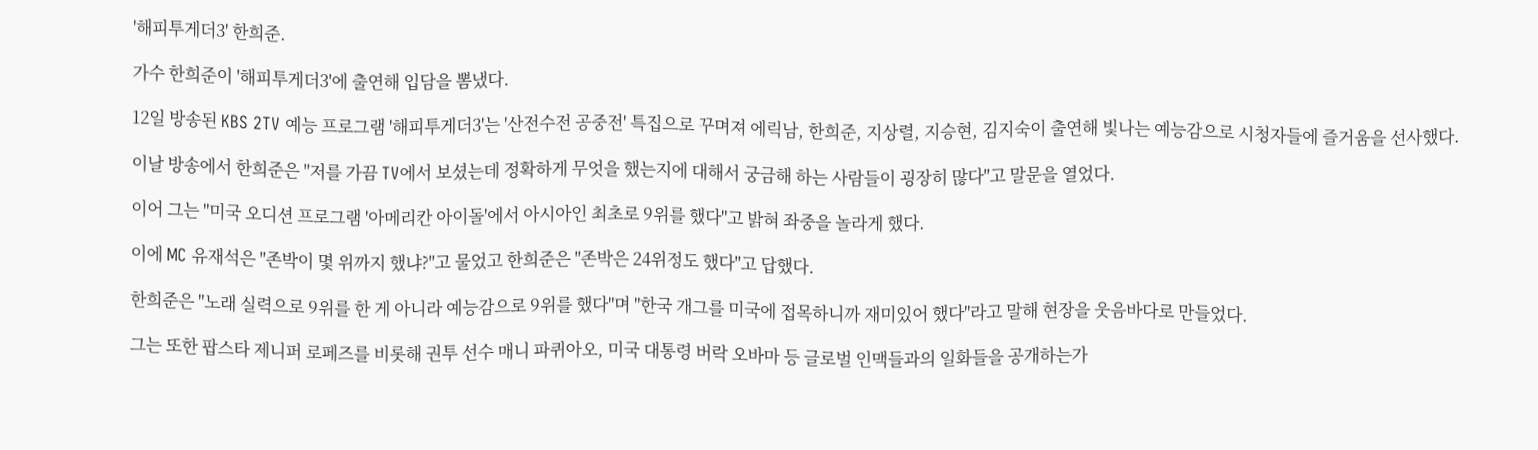'해피투게더3' 한희준.

가수 한희준이 '해피투게더3'에 출연해 입담을 뽐냈다.

12일 방송된 KBS 2TV 예능 프로그램 '해피투게더3'는 '산전수전 공중전' 특집으로 꾸며져 에릭남, 한희준, 지상렬, 지승현, 김지숙이 출연해 빛나는 예능감으로 시청자들에 즐거움을 선사했다.

이날 방송에서 한희준은 "저를 가끔 TV에서 보셨는데 정확하게 무엇을 했는지에 대해서 궁금해 하는 사람들이 굉장히 많다"고 말문을 열었다.

이어 그는 "미국 오디션 프로그램 '아메리칸 아이돌'에서 아시아인 최초로 9위를 했다"고 밝혀 좌중을 놀라게 했다.

이에 MC 유재석은 "존박이 몇 위까지 했냐?"고 물었고 한희준은 "존박은 24위정도 했다"고 답했다.

한희준은 "노래 실력으로 9위를 한 게 아니라 예능감으로 9위를 했다"며 "한국 개그를 미국에 접목하니까 재미있어 했다"라고 말해 현장을 웃음바다로 만들었다.

그는 또한 팝스타 제니퍼 로페즈를 비롯해 권투 선수 매니 파퀴아오, 미국 대통령 버락 오바마 등 글로벌 인맥들과의 일화들을 공개하는가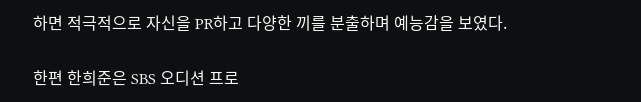하면 적극적으로 자신을 PR하고 다양한 끼를 분출하며 예능감을 보였다.

한편 한희준은 SBS 오디션 프로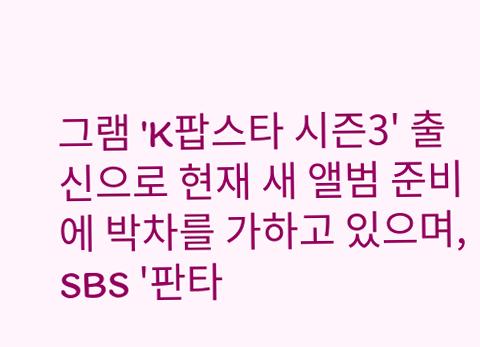그램 'K팝스타 시즌3' 출신으로 현재 새 앨범 준비에 박차를 가하고 있으며, SBS '판타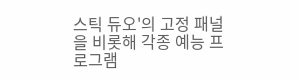스틱 듀오'의 고정 패널을 비롯해 각종 예능 프로그램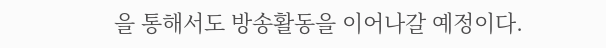을 통해서도 방송활동을 이어나갈 예정이다.